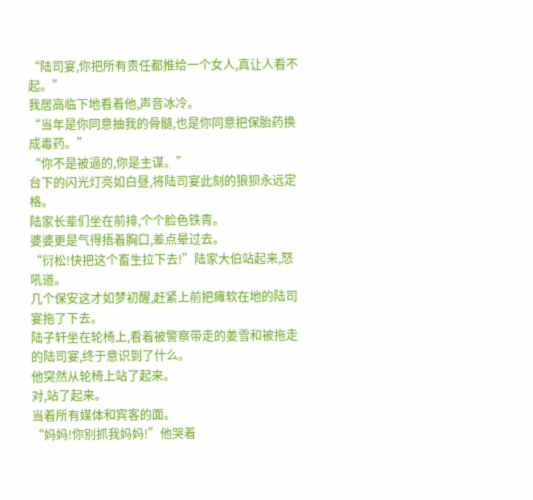“陆司宴,你把所有责任都推给一个女人,真让人看不起。”
我居高临下地看着他,声音冰冷。
“当年是你同意抽我的骨髓,也是你同意把保胎药换成毒药。”
“你不是被逼的,你是主谋。”
台下的闪光灯亮如白昼,将陆司宴此刻的狼狈永远定格。
陆家长辈们坐在前排,个个脸色铁青。
婆婆更是气得捂着胸口,差点晕过去。
“衍松!快把这个畜生拉下去!”陆家大伯站起来,怒吼道。
几个保安这才如梦初醒,赶紧上前把瘫软在地的陆司宴拖了下去。
陆子轩坐在轮椅上,看着被警察带走的姜雪和被拖走的陆司宴,终于意识到了什么。
他突然从轮椅上站了起来。
对,站了起来。
当着所有媒体和宾客的面。
“妈妈!你别抓我妈妈!”他哭着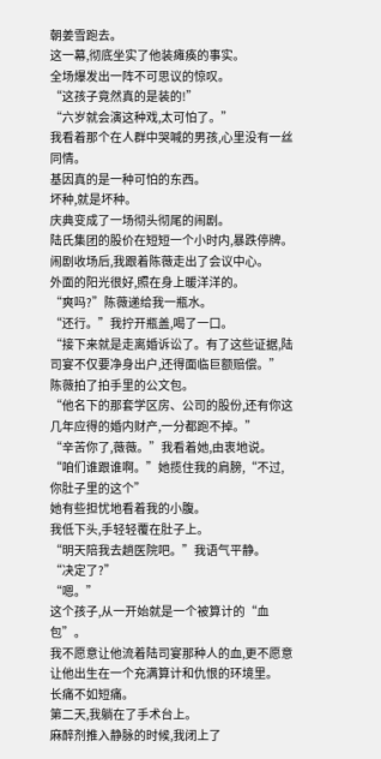朝姜雪跑去。
这一幕,彻底坐实了他装瘫痪的事实。
全场爆发出一阵不可思议的惊叹。
“这孩子竟然真的是装的!”
“六岁就会演这种戏,太可怕了。”
我看着那个在人群中哭喊的男孩,心里没有一丝同情。
基因真的是一种可怕的东西。
坏种,就是坏种。
庆典变成了一场彻头彻尾的闹剧。
陆氏集团的股价在短短一个小时内,暴跌停牌。
闹剧收场后,我跟着陈薇走出了会议中心。
外面的阳光很好,照在身上暖洋洋的。
“爽吗?”陈薇递给我一瓶水。
“还行。”我拧开瓶盖,喝了一口。
“接下来就是走离婚诉讼了。有了这些证据,陆司宴不仅要净身出户,还得面临巨额赔偿。”
陈薇拍了拍手里的公文包。
“他名下的那套学区房、公司的股份,还有你这几年应得的婚内财产,一分都跑不掉。”
“辛苦你了,薇薇。”我看着她,由衷地说。
“咱们谁跟谁啊。”她揽住我的肩膀,“不过,你肚子里的这个”
她有些担忧地看着我的小腹。
我低下头,手轻轻覆在肚子上。
“明天陪我去趟医院吧。”我语气平静。
“决定了?”
“嗯。”
这个孩子,从一开始就是一个被算计的“血包”。
我不愿意让他流着陆司宴那种人的血,更不愿意让他出生在一个充满算计和仇恨的环境里。
长痛不如短痛。
第二天,我躺在了手术台上。
麻醉剂推入静脉的时候,我闭上了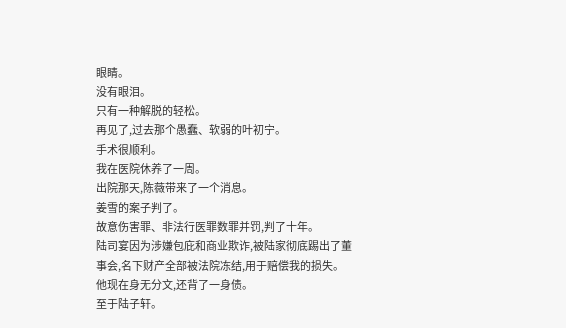眼睛。
没有眼泪。
只有一种解脱的轻松。
再见了,过去那个愚蠢、软弱的叶初宁。
手术很顺利。
我在医院休养了一周。
出院那天,陈薇带来了一个消息。
姜雪的案子判了。
故意伤害罪、非法行医罪数罪并罚,判了十年。
陆司宴因为涉嫌包庇和商业欺诈,被陆家彻底踢出了董事会,名下财产全部被法院冻结,用于赔偿我的损失。
他现在身无分文,还背了一身债。
至于陆子轩。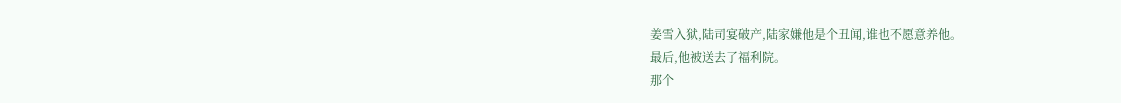姜雪入狱,陆司宴破产,陆家嫌他是个丑闻,谁也不愿意养他。
最后,他被送去了福利院。
那个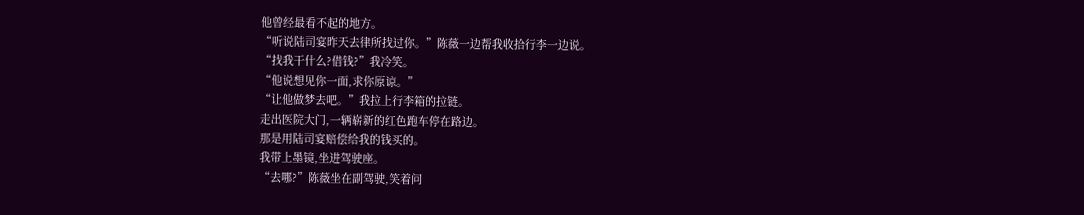他曾经最看不起的地方。
“听说陆司宴昨天去律所找过你。”陈薇一边帮我收拾行李一边说。
“找我干什么?借钱?”我冷笑。
“他说想见你一面,求你原谅。”
“让他做梦去吧。”我拉上行李箱的拉链。
走出医院大门,一辆崭新的红色跑车停在路边。
那是用陆司宴赔偿给我的钱买的。
我带上墨镜,坐进驾驶座。
“去哪?”陈薇坐在副驾驶,笑着问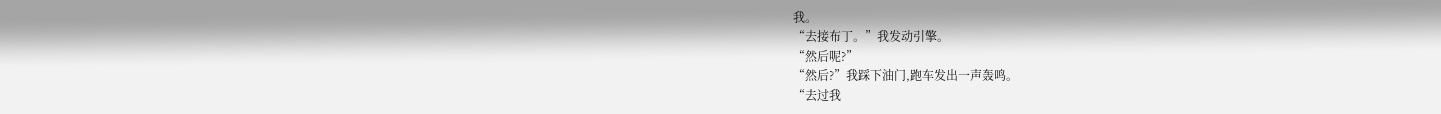我。
“去接布丁。”我发动引擎。
“然后呢?”
“然后?”我踩下油门,跑车发出一声轰鸣。
“去过我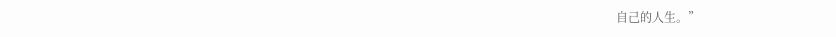自己的人生。”